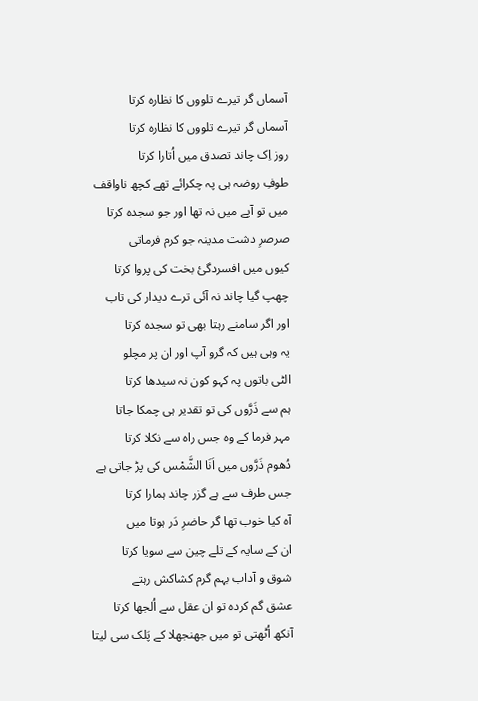آسماں گر تیرے تلووں کا نظارہ کرتا
آسماں گر تیرے تلووں کا نظارہ کرتا
روز اِک چاند تصدق میں اُتارا کرتا
طوفِ روضہ ہی پہ چکرائے تھے کچھ ناواقف
میں تو آپے میں نہ تھا اور جو سجدہ کرتا
صرصرِ دشت مدینہ جو کرم فرماتی
کیوں میں افسردگیٔ بخت کی پروا کرتا
چھپ گیا چاند نہ آئی ترے دیدار کی تاب
اور اگر سامنے رہتا بھی تو سجدہ کرتا
یہ وہی ہیں کہ گرو آپ اور ان پر مچلو
الٹی باتوں پہ کہو کون نہ سیدھا کرتا
ہم سے ذَرَّوں کی تو تقدیر ہی چمکا جاتا
مہر فرما کے وہ جس راہ سے نکلا کرتا
دُھوم ذَرَّوں میں اَنَا الشَّمْس کی پڑ جاتی ہے
جس طرف سے ہے گزر چاند ہمارا کرتا
آہ کیا خوب تھا گر حاضرِ دَر ہوتا میں
ان کے سایہ کے تلے چین سے سویا کرتا
شوق و آداب بہم گرم کشاکش رہتے
عشق گم کردہ تو ان عقل سے اُلجھا کرتا
آنکھ اُٹھتی تو میں جھنجھلا کے پَلک سی لیتا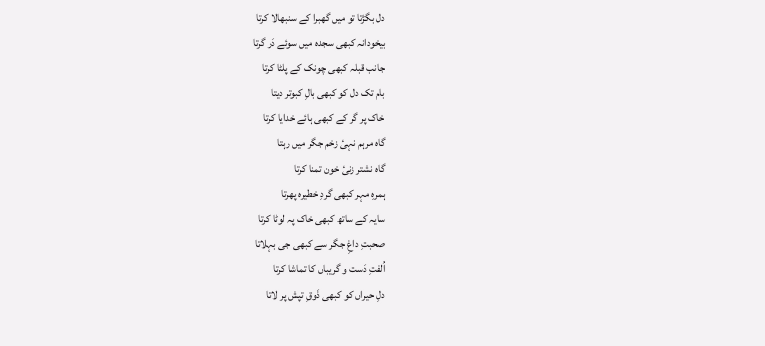دل بگڑتا تو میں گھبرا کے سنبھالا کرتا
بیخودانہ کبھی سجدہ میں سوئے دَر گرتا
جانب قبلہ کبھی چونک کے پلٹا کرتا
بام تک دل کو کبھی بالِ کبوتر دیتا
خاک پر گر کے کبھی ہائے خدایا کرتا
گاہ مرہم نہیٔ زخم جگر میں رہتا
گاہ نشتر زنیٔ خون تمنا کرتا
ہمرہِ مہر کبھی گردِ خطیرہ پھرتا
سایہ کے ساتھ کبھی خاک پہ لوٹا کرتا
صحبتِ داغِ جگر سے کبھی جی بہلاتا
اُلفتِ دَست و گریباں کا تماشا کرتا
دلِ حیراں کو کبھی ذَوقِ تپش پر لاتا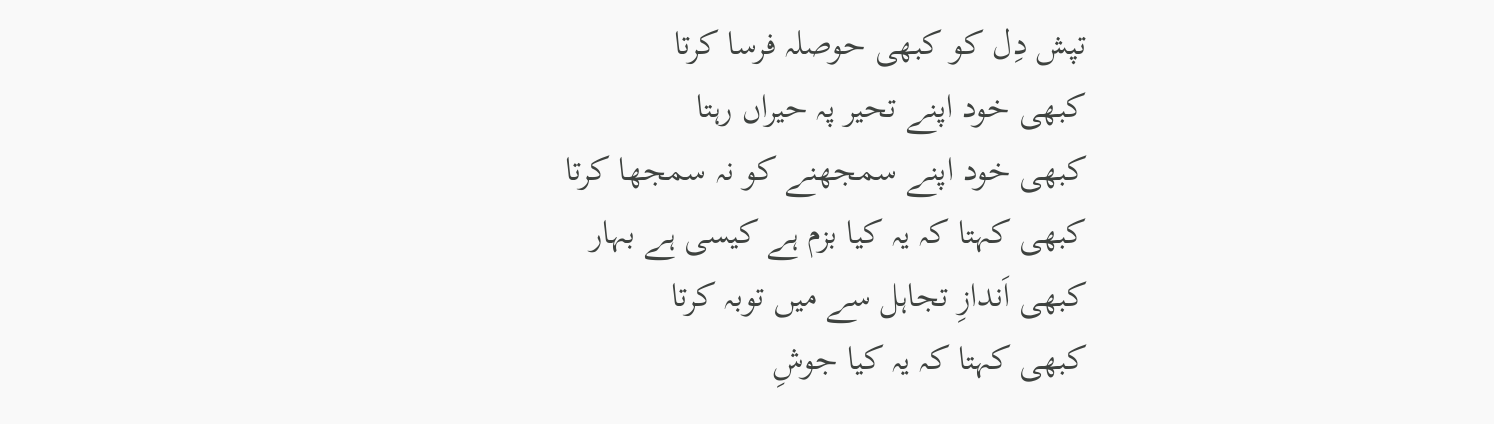تپش دِل کو کبھی حوصلہ فرسا کرتا
کبھی خود اپنے تحیر پہ حیراں رہتا
کبھی خود اپنے سمجھنے کو نہ سمجھا کرتا
کبھی کہتا کہ یہ کیا بزم ہے کیسی ہے بہار
کبھی اَندازِ تجاہل سے میں توبہ کرتا
کبھی کہتا کہ یہ کیا جوشِ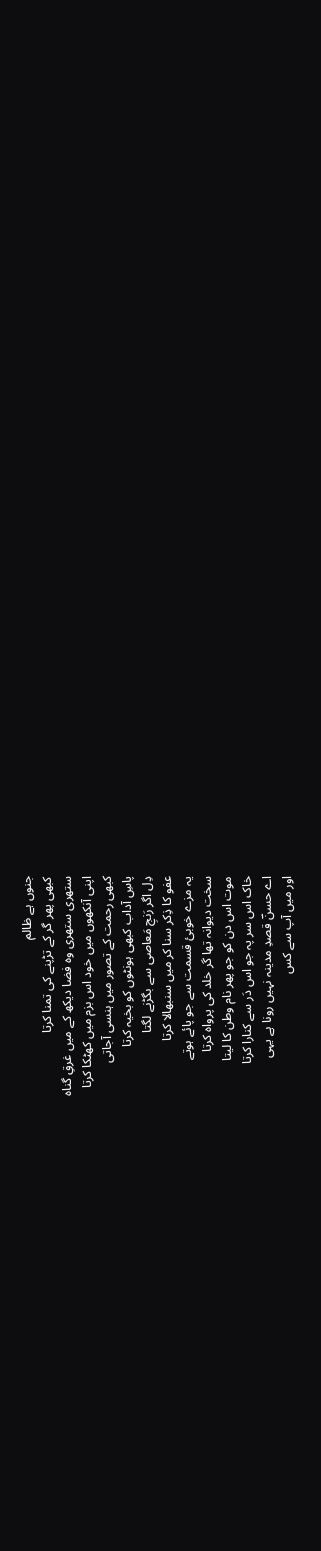جنوں ہے ظالم
کبھی پھر گر کے تڑپنے کی تمنا کرتا
ستھری ستھری وہ فضا دیکھ کے میں غرقِ گناہ
اپنی آنکھوں میں خود اس بزم میں کھٹکا کرتا
کبھی رحمت کے تصور میں ہنسی آجاتی
پاسِ آداب کبھی ہونٹوں کو بخیہ کرتا
دِل اگر رَنجِ مَعاصی سے بگڑنے لگتا
عفو کا ذِکر سنا کر میں سنبھالا کرتا
یہ مزے خوبیٔ قسمت سے جو پائے ہوتے
سخت دیوانہ تھا گر خلد کی پرواہ کرتا
موت اس دن کو جو پھر نام وطن کا لیتا
خاک اس سر پہ جو اس دَر سے کنارا کرتا
اے حسنؔ قصدِ مدینہ نہیں رونا ہے یہی
اور میں آپ سے کس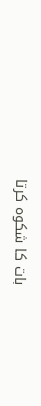بات کا شکوہ کرتا